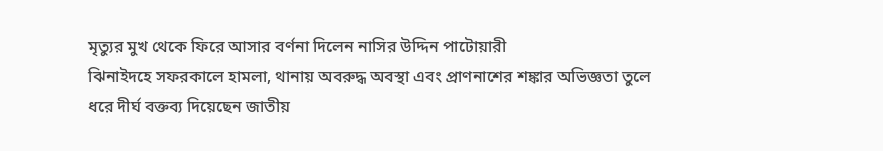মৃত্যুর মুখ থেকে ফিরে আসার বর্ণনা দিলেন নাসির উদ্দিন পাটোয়ারী
ঝিনাইদহে সফরকালে হামলা, থানায় অবরুদ্ধ অবস্থা এবং প্রাণনাশের শঙ্কার অভিজ্ঞতা তুলে ধরে দীর্ঘ বক্তব্য দিয়েছেন জাতীয়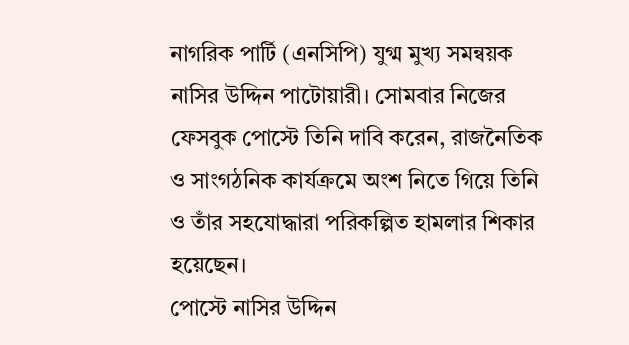নাগরিক পার্টি (এনসিপি) যুগ্ম মুখ্য সমন্বয়ক নাসির উদ্দিন পাটোয়ারী। সোমবার নিজের ফেসবুক পোস্টে তিনি দাবি করেন, রাজনৈতিক ও সাংগঠনিক কার্যক্রমে অংশ নিতে গিয়ে তিনি ও তাঁর সহযোদ্ধারা পরিকল্পিত হামলার শিকার হয়েছেন।
পোস্টে নাসির উদ্দিন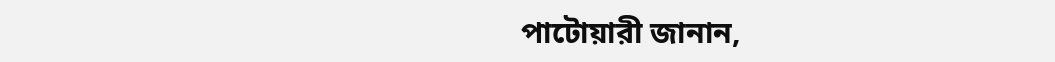পাটোয়ারী জানান,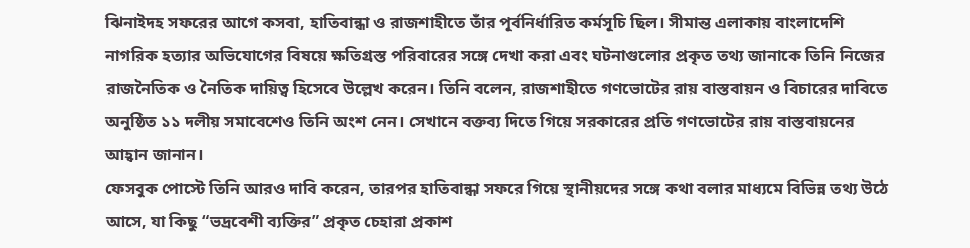ঝিনাইদহ সফরের আগে কসবা, হাতিবান্ধা ও রাজশাহীতে তাঁর পূর্বনির্ধারিত কর্মসূচি ছিল। সীমান্ত এলাকায় বাংলাদেশি নাগরিক হত্যার অভিযোগের বিষয়ে ক্ষতিগ্রস্ত পরিবারের সঙ্গে দেখা করা এবং ঘটনাগুলোর প্রকৃত তথ্য জানাকে তিনি নিজের রাজনৈতিক ও নৈতিক দায়িত্ব হিসেবে উল্লেখ করেন। তিনি বলেন, রাজশাহীতে গণভোটের রায় বাস্তবায়ন ও বিচারের দাবিতে অনুষ্ঠিত ১১ দলীয় সমাবেশেও তিনি অংশ নেন। সেখানে বক্তব্য দিতে গিয়ে সরকারের প্রতি গণভোটের রায় বাস্তবায়নের আহ্বান জানান।
ফেসবুক পোস্টে তিনি আরও দাবি করেন, তারপর হাতিবান্ধা সফরে গিয়ে স্থানীয়দের সঙ্গে কথা বলার মাধ্যমে বিভিন্ন তথ্য উঠে আসে, যা কিছু “ভদ্রবেশী ব্যক্তির” প্রকৃত চেহারা প্রকাশ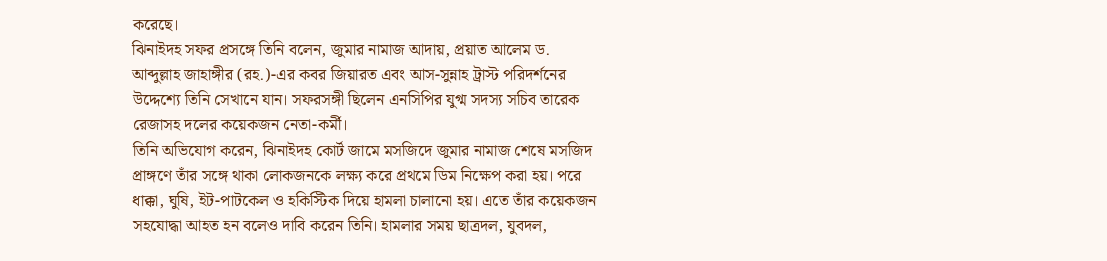করেছে।
ঝিনাইদহ সফর প্রসঙ্গে তিনি বলেন, জুমার নামাজ আদায়, প্রয়াত আলেম ড. আব্দুল্লাহ জাহাঙ্গীর (রহ.)-এর কবর জিয়ারত এবং আস-সুন্নাহ ট্রাস্ট পরিদর্শনের উদ্দেশ্যে তিনি সেখানে যান। সফরসঙ্গী ছিলেন এনসিপির যুগ্ম সদস্য সচিব তারেক রেজাসহ দলের কয়েকজন নেতা-কর্মী।
তিনি অভিযোগ করেন, ঝিনাইদহ কোর্ট জামে মসজিদে জুমার নামাজ শেষে মসজিদ প্রাঙ্গণে তাঁর সঙ্গে থাকা লোকজনকে লক্ষ্য করে প্রথমে ডিম নিক্ষেপ করা হয়। পরে ধাক্কা, ঘুষি, ইট-পাটকেল ও হকিস্টিক দিয়ে হামলা চালানো হয়। এতে তাঁর কয়েকজন সহযোদ্ধা আহত হন বলেও দাবি করেন তিনি। হামলার সময় ছাত্রদল, যুবদল,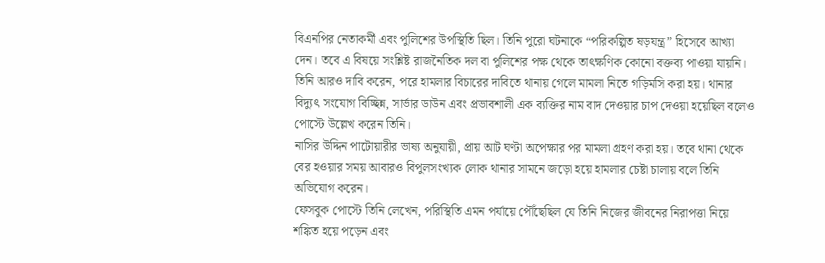বিএনপির নেতাকর্মী এবং পুলিশের উপস্থিতি ছিল। তিনি পুরো ঘটনাকে “পরিকল্পিত ষড়যন্ত্র” হিসেবে আখ্যা দেন। তবে এ বিষয়ে সংশ্লিষ্ট রাজনৈতিক দল বা পুলিশের পক্ষ থেকে তাৎক্ষণিক কোনো বক্তব্য পাওয়া যায়নি।
তিনি আরও দাবি করেন, পরে হামলার বিচারের দাবিতে থানায় গেলে মামলা নিতে গড়িমসি করা হয়। থানার বিদ্যুৎ সংযোগ বিচ্ছিন্ন, সার্ভার ডাউন এবং প্রভাবশালী এক ব্যক্তির নাম বাদ দেওয়ার চাপ দেওয়া হয়েছিল বলেও পোস্টে উল্লেখ করেন তিনি।
নাসির উদ্দিন পাটোয়ারীর ভাষ্য অনুযায়ী, প্রায় আট ঘণ্টা অপেক্ষার পর মামলা গ্রহণ করা হয়। তবে থানা থেকে বের হওয়ার সময় আবারও বিপুলসংখ্যক লোক থানার সামনে জড়ো হয়ে হামলার চেষ্টা চালায় বলে তিনি অভিযোগ করেন।
ফেসবুক পোস্টে তিনি লেখেন, পরিস্থিতি এমন পর্যায়ে পৌঁছেছিল যে তিনি নিজের জীবনের নিরাপত্তা নিয়ে শঙ্কিত হয়ে পড়েন এবং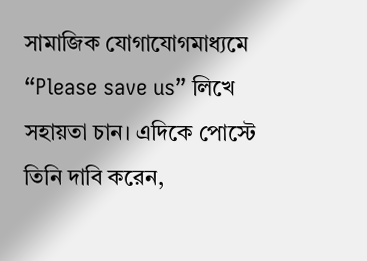সামাজিক যোগাযোগমাধ্যমে “Please save us” লিখে সহায়তা চান। এদিকে পোস্টে তিনি দাবি করেন,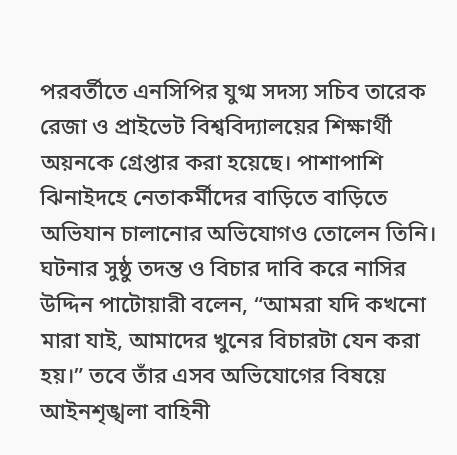পরবর্তীতে এনসিপির যুগ্ম সদস্য সচিব তারেক রেজা ও প্রাইভেট বিশ্ববিদ্যালয়ের শিক্ষার্থী অয়নকে গ্রেপ্তার করা হয়েছে। পাশাপাশি ঝিনাইদহে নেতাকর্মীদের বাড়িতে বাড়িতে অভিযান চালানোর অভিযোগও তোলেন তিনি।
ঘটনার সুষ্ঠু তদন্ত ও বিচার দাবি করে নাসির উদ্দিন পাটোয়ারী বলেন, “আমরা যদি কখনো মারা যাই, আমাদের খুনের বিচারটা যেন করা হয়।” তবে তাঁর এসব অভিযোগের বিষয়ে আইনশৃঙ্খলা বাহিনী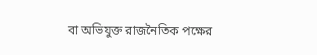বা অভিযুক্ত রাজনৈতিক পক্ষের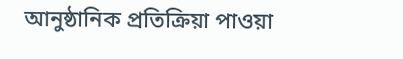আনুষ্ঠানিক প্রতিক্রিয়া পাওয়া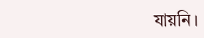যায়নি।